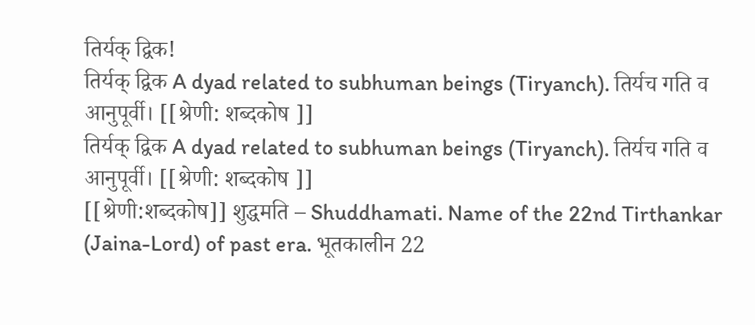तिर्यक् द्विक!
तिर्यक् द्विक A dyad related to subhuman beings (Tiryanch). तिर्यच गति व आनुपूर्वी। [[श्रेणी: शब्दकोष ]]
तिर्यक् द्विक A dyad related to subhuman beings (Tiryanch). तिर्यच गति व आनुपूर्वी। [[श्रेणी: शब्दकोष ]]
[[श्रेणी:शब्दकोष]] शुद्धमति – Shuddhamati. Name of the 22nd Tirthankar (Jaina-Lord) of past era. भूतकालीन 22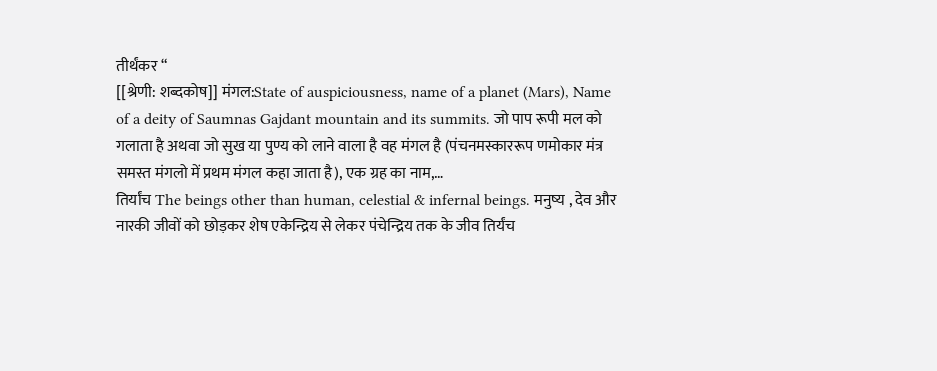तीर्थंकर “
[[श्रेणी: शब्दकोष]] मंगल:State of auspiciousness, name of a planet (Mars), Name of a deity of Saumnas Gajdant mountain and its summits. जो पाप रूपी मल को गलाता है अथवा जो सुख या पुण्य को लाने वाला है वह मंगल है (पंचनमस्काररूप णमोकार मंत्र समस्त मंगलो में प्रथम मंगल कहा जाता है), एक ग्रह का नाम,…
तिर्यांच The beings other than human, celestial & infernal beings. मनुष्य , देव और नारकी जीवों को छोड़कर शेष एकेन्द्रिय से लेकर पंचेन्द्रिय तक के जीव तिर्यंच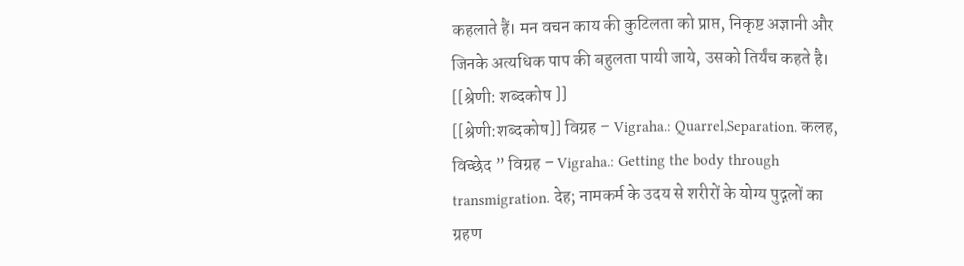कहलाते हैं। मन वचन काय की कुटिलता को प्राप्त, निकृष्ट अज्ञानी और जिनके अत्यधिक पाप की बहुलता पायी जाये, उसको तिर्यंच कहते है। [[श्रेणी: शब्दकोष ]]
[[श्रेणी:शब्दकोष]] विग्रह – Vigraha.: Quarrel,Separation. कलह, विच्छेद ” विग्रह – Vigraha.: Getting the body through transmigration. देह; नामकर्म के उदय से शरीरों के योग्य पुद्गलों का ग्रहण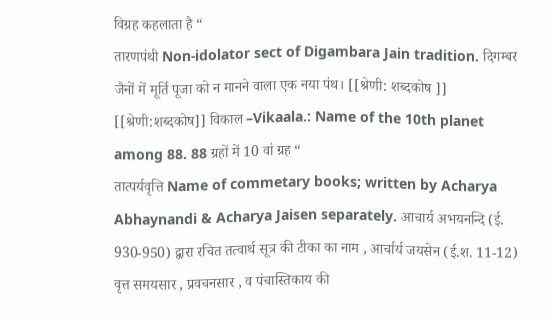विग्रह कहलाता है “
तारणपंथी Non-idolator sect of Digambara Jain tradition. दिगम्बर जैनों में मूर्ति पूजा को न मानने वाला एक नया पंथ। [[श्रेणी: शब्दकोष ]]
[[श्रेणी:शब्दकोष]] विकाल –Vikaala.: Name of the 10th planet among 88. 88 ग्रहों में 10 वां ग्रह “
तात्पर्यवृत्ति Name of commetary books; written by Acharya Abhaynandi & Acharya Jaisen separately. आचार्य अभयनन्दि (ई. 930-950) द्वारा रचित तत्वार्थ सूत्र की टीका का नाम , आर्चार्य जयसेन (ई.श. 11-12) वृत्त समयसार , प्रवचनसार , व पंचास्तिकाय की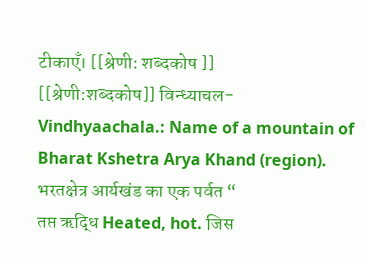टीकाएँ। [[श्रेणी: शब्दकोष ]]
[[श्रेणी:शब्दकोष]] विन्ध्याचल-Vindhyaachala.: Name of a mountain of Bharat Kshetra Arya Khand (region). भरतक्षेत्र आर्यखंड का एक पर्वत “
तप्त ऋद्धि Heated, hot. जिस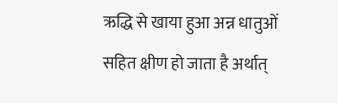ऋद्धि से खाया हुआ अन्न धातुओं सहित क्षीण हो जाता है अर्थात्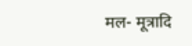मल- मूत्रादि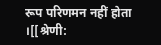रूप परिणमन नहीं होता ।[[श्रेणी: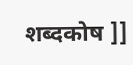शब्दकोष ]]